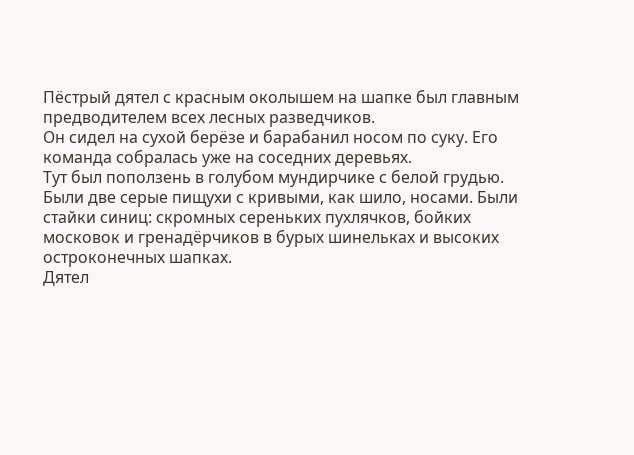Пёстрый дятел с красным околышем на шапке был главным предводителем всех лесных разведчиков.
Он сидел на сухой берёзе и барабанил носом по суку. Его команда собралась уже на соседних деревьях.
Тут был поползень в голубом мундирчике с белой грудью. Были две серые пищухи с кривыми, как шило, носами. Были стайки синиц: скромных сереньких пухлячков, бойких московок и гренадёрчиков в бурых шинельках и высоких остроконечных шапках.
Дятел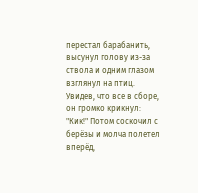перестал барабанить, высунул голову из-за ствола и одним глазом взглянул на птиц.
Увидев, что все в сборе, он громко крикнул: "Кик!" Потом соскочил с берёзы и молча полетел вперёд,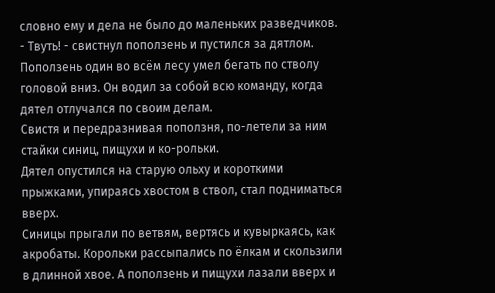словно ему и дела не было до маленьких разведчиков.
- Твуть! - свистнул поползень и пустился за дятлом.
Поползень один во всём лесу умел бегать по стволу головой вниз. Он водил за собой всю команду, когда дятел отлучался по своим делам.
Свистя и передразнивая поползня, по-летели за ним стайки синиц, пищухи и ко-рольки.
Дятел опустился на старую ольху и короткими прыжками, упираясь хвостом в ствол, стал подниматься вверх.
Синицы прыгали по ветвям, вертясь и кувыркаясь, как акробаты. Корольки рассыпались по ёлкам и скользили в длинной хвое. А поползень и пищухи лазали вверх и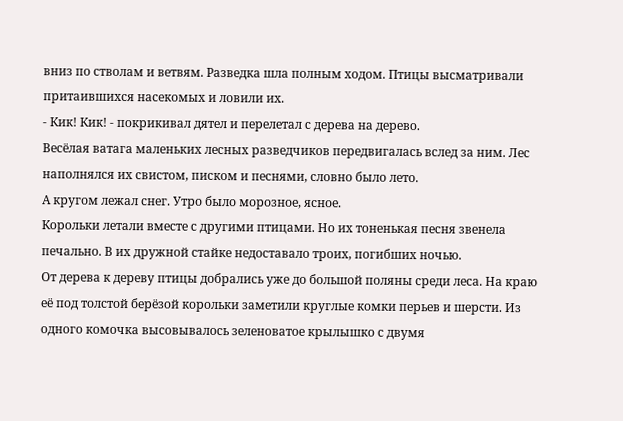вниз по стволам и ветвям. Разведка шла полным ходом. Птицы высматривали притаившихся насекомых и ловили их.
- Кик! Кик! - покрикивал дятел и перелетал с дерева на дерево.
Весёлая ватага маленьких лесных разведчиков передвигалась вслед за ним. Лес наполнялся их свистом, писком и песнями, словно было лето.
А кругом лежал снег. Утро было морозное, ясное.
Корольки летали вместе с другими птицами. Но их тоненькая песня звенела печально. В их дружной стайке недоставало троих, погибших ночью.
От дерева к дереву птицы добрались уже до большой поляны среди леса. На краю её под толстой берёзой корольки заметили круглые комки перьев и шерсти. Из одного комочка высовывалось зеленоватое крылышко с двумя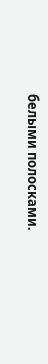белыми полосками.